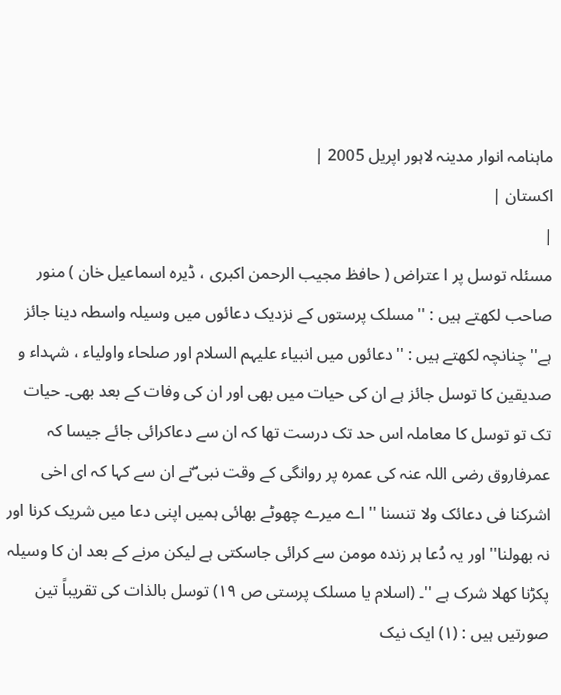ماہنامہ انوار مدینہ لاہور اپریل 2005 |
اكستان |
|
مسئلہ توسل پر ا عتراض ( حافظ مجیب الرحمن اکبری ، ڈیرہ اسماعیل خان ) منور صاحب لکھتے ہیں : ''مسلک پرستوں کے نزدیک دعائوں میں وسیلہ واسطہ دینا جائز ہے'' چنانچہ لکھتے ہیں : ''دعائوں میں انبیاء علیہم السلام اور صلحاء واولیاء ، شہداء و صدیقین کا توسل جائز ہے ان کی حیات میں بھی اور ان کی وفات کے بعد بھی۔ حیات تک تو توسل کا معاملہ اس حد تک درست تھا کہ ان سے دعاکرائی جائے جیسا کہ عمرفاروق رضی اللہ عنہ کی عمرہ پر روانگی کے وقت نبی ۖنے ان سے کہا کہ ای اخی اشرکنا فی دعائک ولا تنسنا '' اے میرے چھوٹے بھائی ہمیں اپنی دعا میں شریک کرنا اور نہ بھولنا'' اور یہ دُعا ہر زندہ مومن سے کرائی جاسکتی ہے لیکن مرنے کے بعد ان کا وسیلہ پکڑنا کھلا شرک ہے ''۔ (اسلام یا مسلک پرستی ص ١٩) توسل بالذات کی تقریباً تین صورتیں ہیں : (١) ایک نیک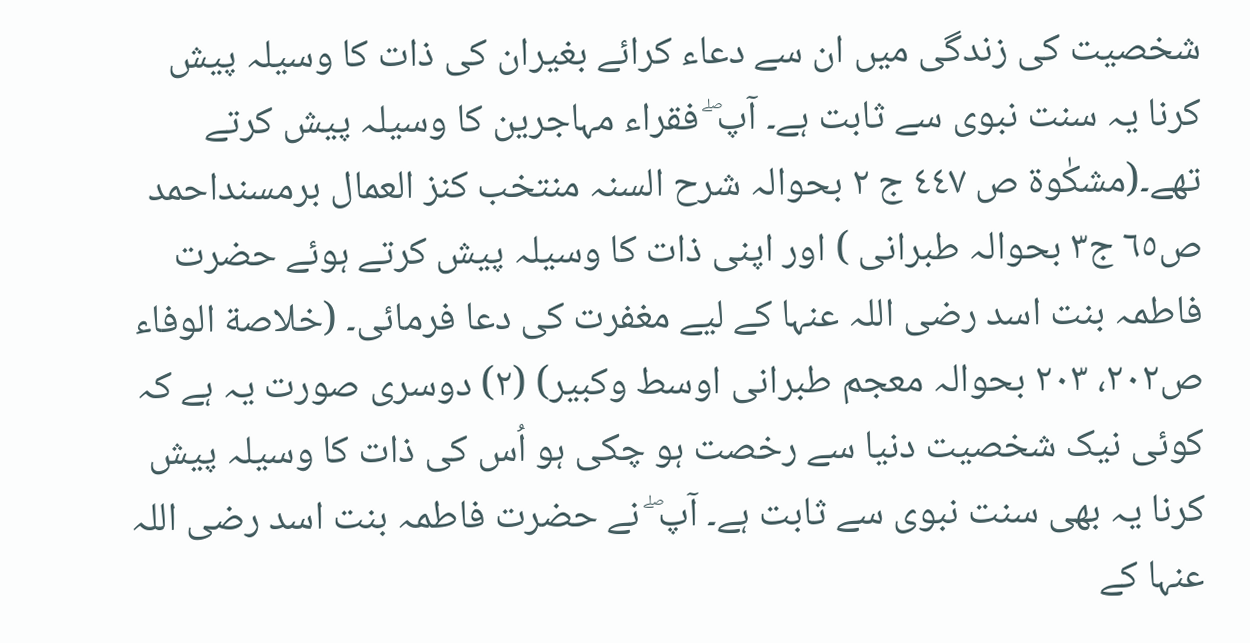شخصیت کی زندگی میں ان سے دعاء کرائے بغیران کی ذات کا وسیلہ پیش کرنا یہ سنت نبوی سے ثابت ہے۔ آپ ۖ فقراء مہاجرین کا وسیلہ پیش کرتے تھے۔(مشکٰوة ص ٤٤٧ ج ٢ بحوالہ شرح السنہ منتخب کنز العمال برمسنداحمد ص٦٥ ج٣ بحوالہ طبرانی ) اور اپنی ذات کا وسیلہ پیش کرتے ہوئے حضرت فاطمہ بنت اسد رضی اللہ عنہا کے لیے مغفرت کی دعا فرمائی۔ (خلاصة الوفاء ص٢٠٢، ٢٠٣ بحوالہ معجم طبرانی اوسط وکبیر) (٢) دوسری صورت یہ ہے کہ کوئی نیک شخصیت دنیا سے رخصت ہو چکی ہو اُس کی ذات کا وسیلہ پیش کرنا یہ بھی سنت نبوی سے ثابت ہے۔ آپ ۖ نے حضرت فاطمہ بنت اسد رضی اللہ عنہا کے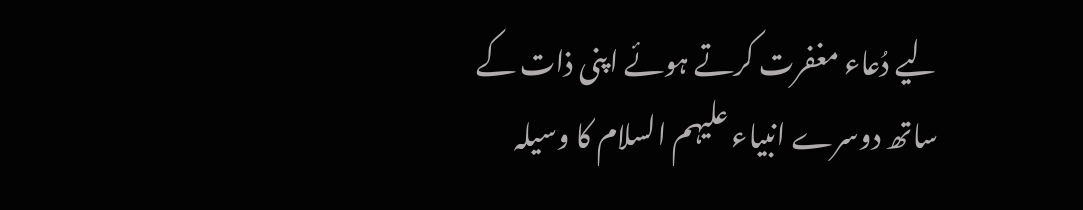لیے دُعاء مغفرت کرتے ہوئے اپنی ذات کے ساتھ دوسرے انبیاء علیہم السلام کا وسیلہ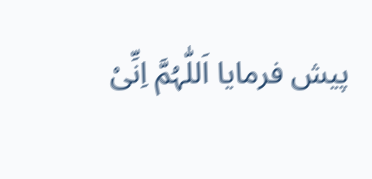پیش فرمایا اَللّٰہُمَّ اِنِّیْ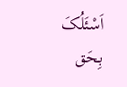اَسْئَلُکَ بِحَق